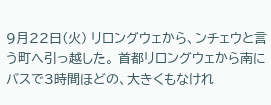9月22日(火) リロングウェから、ンチェウと言う町へ引っ越した。 首都リロングウェから南にバスで3時間ほどの、大きくもなけれ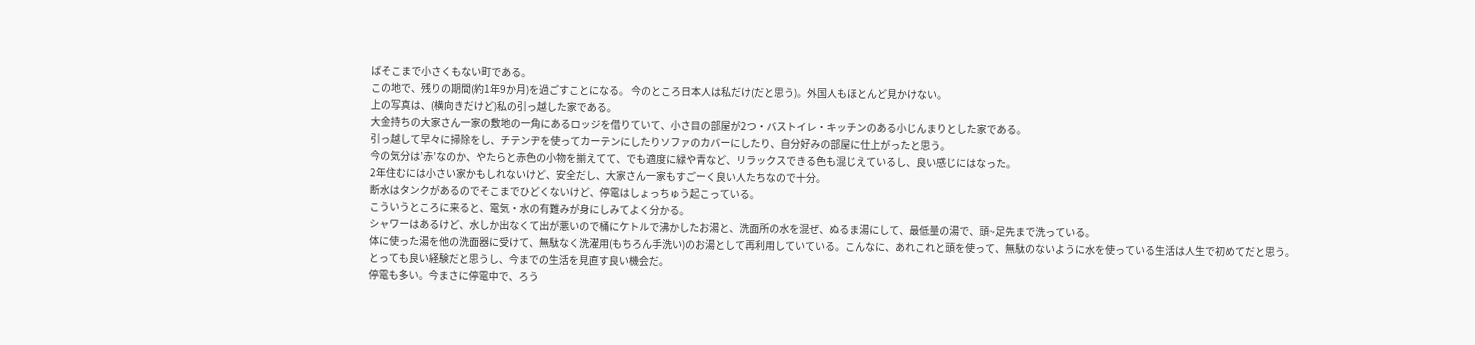ばそこまで小さくもない町である。
この地で、残りの期間(約1年9か月)を過ごすことになる。 今のところ日本人は私だけ(だと思う)。外国人もほとんど見かけない。
上の写真は、(横向きだけど)私の引っ越した家である。
大金持ちの大家さん一家の敷地の一角にあるロッジを借りていて、小さ目の部屋が2つ・バストイレ・キッチンのある小じんまりとした家である。
引っ越して早々に掃除をし、チテンヂを使ってカーテンにしたりソファのカバーにしたり、自分好みの部屋に仕上がったと思う。
今の気分は’赤’なのか、やたらと赤色の小物を揃えてて、でも適度に緑や青など、リラックスできる色も混じえているし、良い感じにはなった。
2年住むには小さい家かもしれないけど、安全だし、大家さん一家もすごーく良い人たちなので十分。
断水はタンクがあるのでそこまでひどくないけど、停電はしょっちゅう起こっている。
こういうところに来ると、電気・水の有難みが身にしみてよく分かる。
シャワーはあるけど、水しか出なくて出が悪いので桶にケトルで沸かしたお湯と、洗面所の水を混ぜ、ぬるま湯にして、最低量の湯で、頭~足先まで洗っている。
体に使った湯を他の洗面器に受けて、無駄なく洗濯用(もちろん手洗い)のお湯として再利用していている。こんなに、あれこれと頭を使って、無駄のないように水を使っている生活は人生で初めてだと思う。
とっても良い経験だと思うし、今までの生活を見直す良い機会だ。
停電も多い。今まさに停電中で、ろう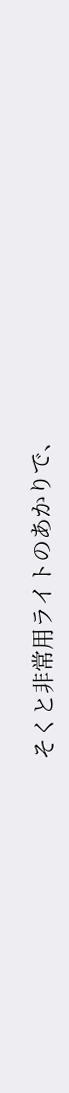そくと非常用ライトのあかりで、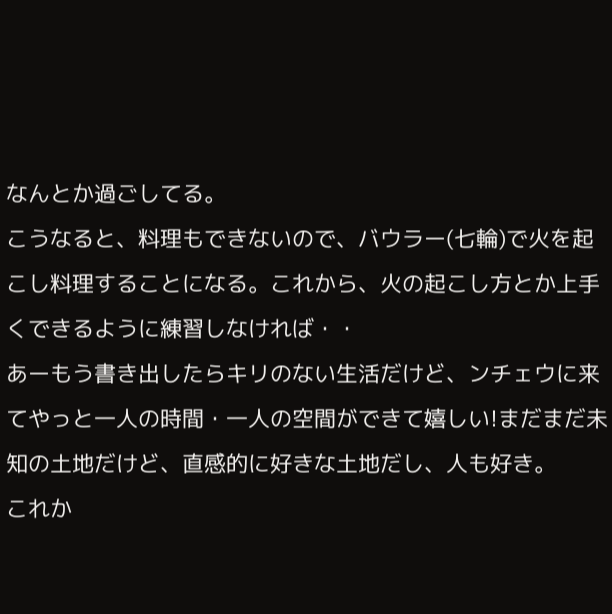なんとか過ごしてる。
こうなると、料理もできないので、バウラー(七輪)で火を起こし料理することになる。これから、火の起こし方とか上手くできるように練習しなければ・・
あーもう書き出したらキリのない生活だけど、ンチェウに来てやっと一人の時間・一人の空間ができて嬉しい!まだまだ未知の土地だけど、直感的に好きな土地だし、人も好き。
これか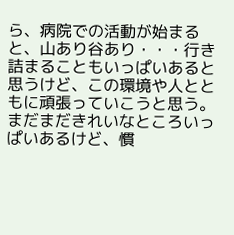ら、病院での活動が始まると、山あり谷あり・・・行き詰まることもいっぱいあると思うけど、この環境や人とともに頑張っていこうと思う。
まだまだきれいなところいっぱいあるけど、慣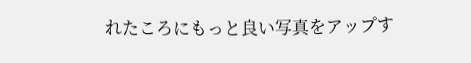れたころにもっと良い写真をアップす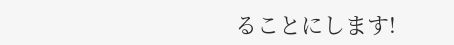ることにします!